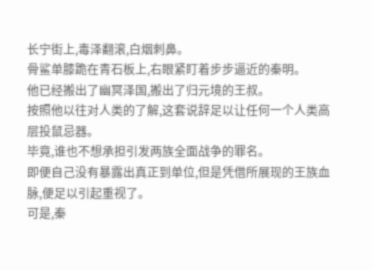长宁街上,毒泽翻滚,白烟刺鼻。
骨鲨单膝跪在青石板上,右眼紧盯着步步逼近的秦明。
他已经搬出了幽冥泽国,搬出了归元境的王叔。
按照他以往对人类的了解,这套说辞足以让任何一个人类高层投鼠忌器。
毕竟,谁也不想承担引发两族全面战争的罪名。
即便自己没有暴露出真正到单位,但是凭借所展现的王族血脉,便足以引起重视了。
可是,秦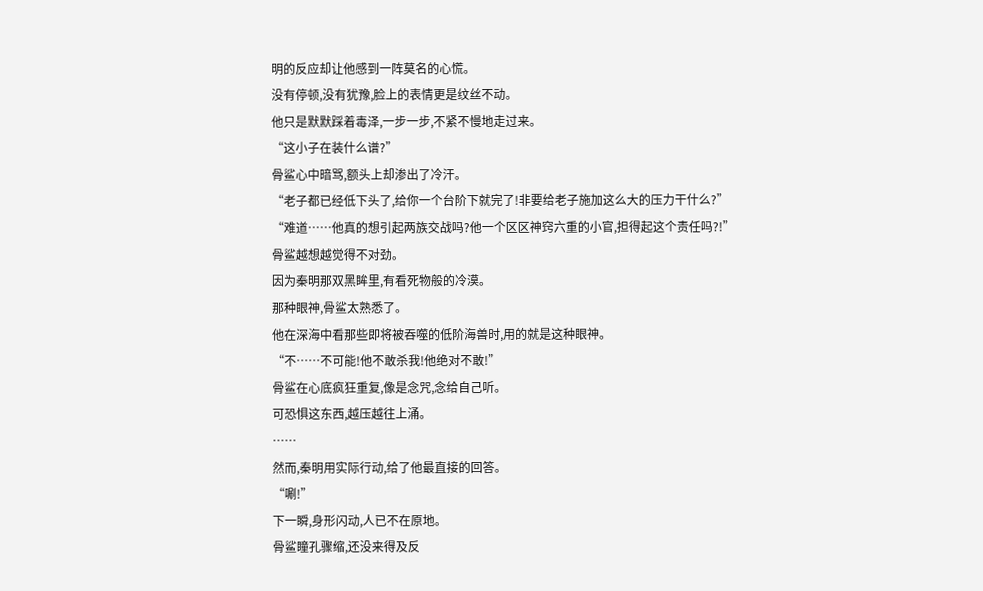明的反应却让他感到一阵莫名的心慌。
没有停顿,没有犹豫,脸上的表情更是纹丝不动。
他只是默默踩着毒泽,一步一步,不紧不慢地走过来。
“这小子在装什么谱?”
骨鲨心中暗骂,额头上却渗出了冷汗。
“老子都已经低下头了,给你一个台阶下就完了!非要给老子施加这么大的压力干什么?”
“难道……他真的想引起两族交战吗?他一个区区神窍六重的小官,担得起这个责任吗?!”
骨鲨越想越觉得不对劲。
因为秦明那双黑眸里,有看死物般的冷漠。
那种眼神,骨鲨太熟悉了。
他在深海中看那些即将被吞噬的低阶海兽时,用的就是这种眼神。
“不……不可能!他不敢杀我!他绝对不敢!”
骨鲨在心底疯狂重复,像是念咒,念给自己听。
可恐惧这东西,越压越往上涌。
……
然而,秦明用实际行动,给了他最直接的回答。
“唰!”
下一瞬,身形闪动,人已不在原地。
骨鲨瞳孔骤缩,还没来得及反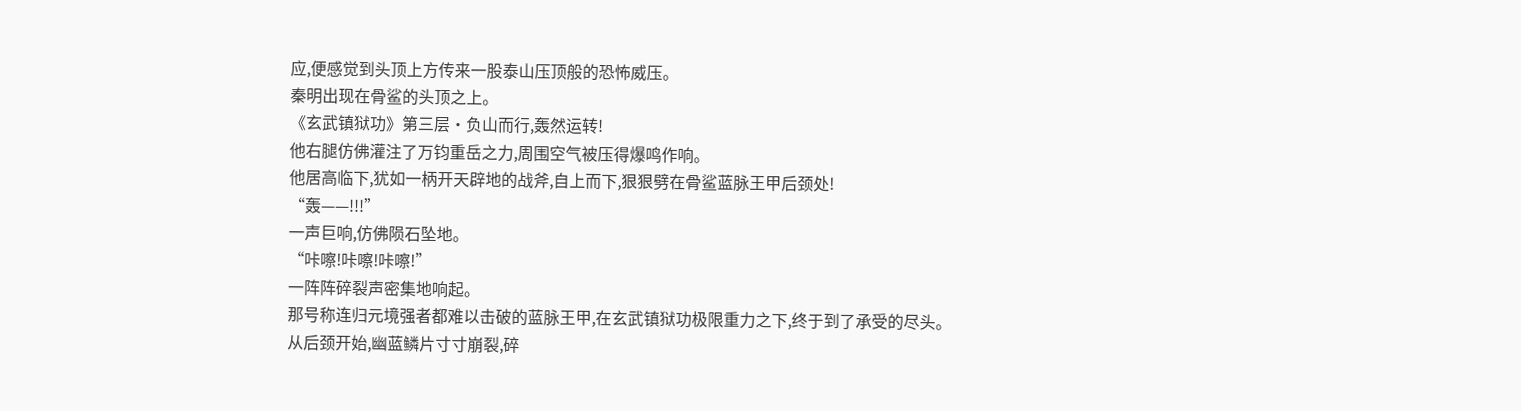应,便感觉到头顶上方传来一股泰山压顶般的恐怖威压。
秦明出现在骨鲨的头顶之上。
《玄武镇狱功》第三层·负山而行,轰然运转!
他右腿仿佛灌注了万钧重岳之力,周围空气被压得爆鸣作响。
他居高临下,犹如一柄开天辟地的战斧,自上而下,狠狠劈在骨鲨蓝脉王甲后颈处!
“轰——!!!”
一声巨响,仿佛陨石坠地。
“咔嚓!咔嚓!咔嚓!”
一阵阵碎裂声密集地响起。
那号称连归元境强者都难以击破的蓝脉王甲,在玄武镇狱功极限重力之下,终于到了承受的尽头。
从后颈开始,幽蓝鳞片寸寸崩裂,碎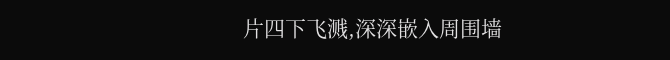片四下飞溅,深深嵌入周围墙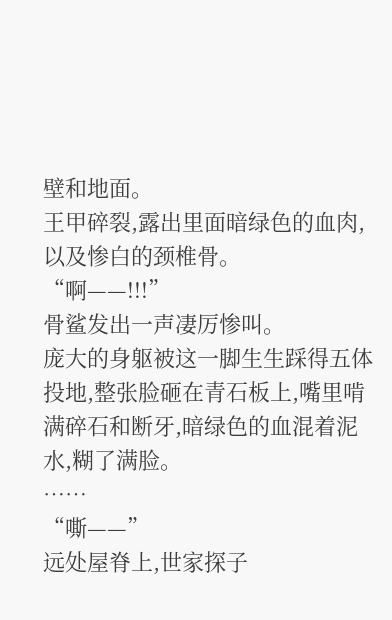壁和地面。
王甲碎裂,露出里面暗绿色的血肉,以及惨白的颈椎骨。
“啊——!!!”
骨鲨发出一声凄厉惨叫。
庞大的身躯被这一脚生生踩得五体投地,整张脸砸在青石板上,嘴里啃满碎石和断牙,暗绿色的血混着泥水,糊了满脸。
……
“嘶——”
远处屋脊上,世家探子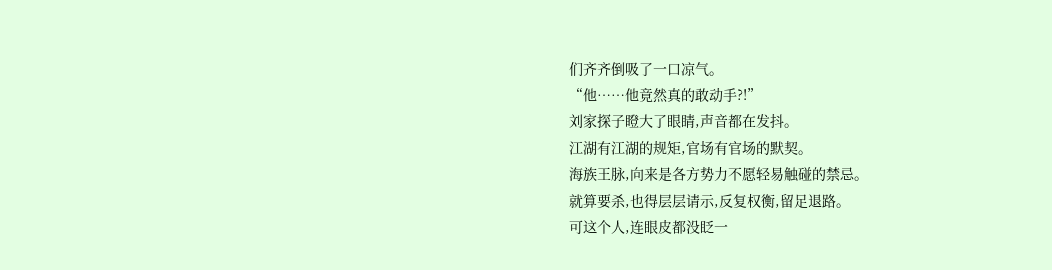们齐齐倒吸了一口凉气。
“他……他竟然真的敢动手?!”
刘家探子瞪大了眼睛,声音都在发抖。
江湖有江湖的规矩,官场有官场的默契。
海族王脉,向来是各方势力不愿轻易触碰的禁忌。
就算要杀,也得层层请示,反复权衡,留足退路。
可这个人,连眼皮都没眨一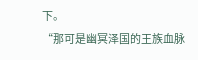下。
“那可是幽冥泽国的王族血脉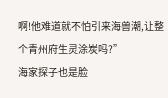啊!他难道就不怕引来海兽潮,让整个青州府生灵涂炭吗?”
海家探子也是脸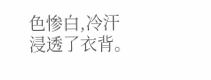色惨白,冷汗浸透了衣背。